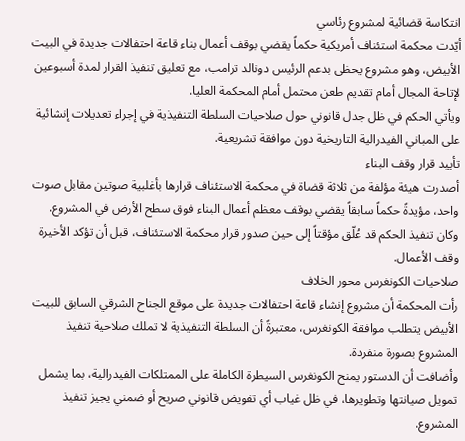انتكاسة قضائية لمشروع رئاسي
أيّدت محكمة استئناف أمريكية حكماً يقضي بوقف أعمال بناء قاعة احتفالات جديدة في البيت الأبيض، وهو مشروع يحظى بدعم الرئيس دونالد ترامب، مع تعليق تنفيذ القرار لمدة أسبوعين لإتاحة المجال أمام تقديم طعن محتمل أمام المحكمة العليا.
ويأتي الحكم في ظل جدل قانوني حول صلاحيات السلطة التنفيذية في إجراء تعديلات إنشائية على المباني الفيدرالية التاريخية دون موافقة تشريعية.
تأييد قرار وقف البناء
أصدرت هيئة مؤلفة من ثلاثة قضاة في محكمة الاستئناف قرارها بأغلبية صوتين مقابل صوت واحد، مؤيدةً حكماً سابقاً يقضي بوقف معظم أعمال البناء فوق سطح الأرض في المشروع.
وكان تنفيذ الحكم قد عُلّق مؤقتاً إلى حين صدور قرار محكمة الاستئناف، قبل أن تؤكد الأخيرة وقف الأعمال.
صلاحيات الكونغرس محور الخلاف
رأت المحكمة أن مشروع إنشاء قاعة احتفالات جديدة على موقع الجناح الشرقي السابق للبيت الأبيض يتطلب موافقة الكونغرس، معتبرةً أن السلطة التنفيذية لا تملك صلاحية تنفيذ المشروع بصورة منفردة.
وأضافت أن الدستور يمنح الكونغرس السيطرة الكاملة على الممتلكات الفيدرالية، بما يشمل تمويل صيانتها وتطويرها، في ظل غياب أي تفويض قانوني صريح أو ضمني يجيز تنفيذ المشروع.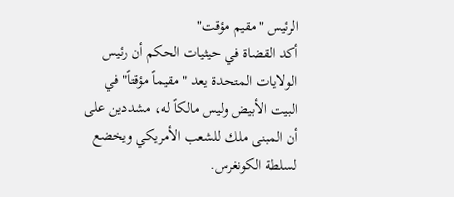الرئيس "مقيم مؤقت"
أكد القضاة في حيثيات الحكم أن رئيس الولايات المتحدة يعد "مقيماً مؤقتاً" في البيت الأبيض وليس مالكاً له، مشددين على أن المبنى ملك للشعب الأمريكي ويخضع لسلطة الكونغرس.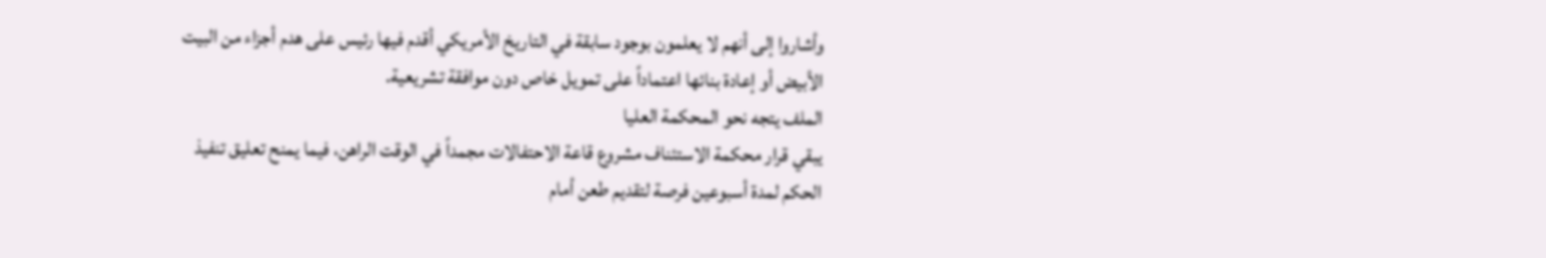وأشاروا إلى أنهم لا يعلمون بوجود سابقة في التاريخ الأمريكي أقدم فيها رئيس على هدم أجزاء من البيت الأبيض أو إعادة بنائها اعتماداً على تمويل خاص دون موافقة تشريعية.
الملف يتجه نحو المحكمة العليا
يبقي قرار محكمة الاستئناف مشروع قاعة الاحتفالات مجمداً في الوقت الراهن، فيما يمنح تعليق تنفيذ الحكم لمدة أسبوعين فرصة لتقديم طعن أمام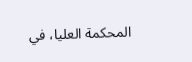المحكمة العليا، في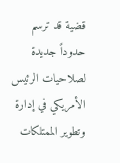قضية قد ترسم حدوداً جديدة لصلاحيات الرئيس الأمريكي في إدارة وتطوير الممتلكات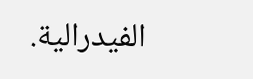الفيدرالية.